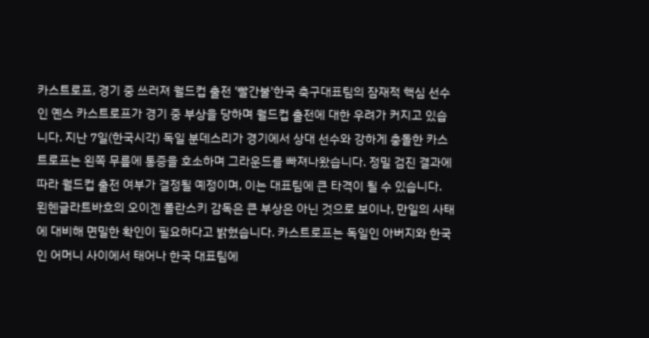카스트로프, 경기 중 쓰러져 월드컵 출전 '빨간불'한국 축구대표팀의 잠재적 핵심 선수인 옌스 카스트로프가 경기 중 부상을 당하며 월드컵 출전에 대한 우려가 커지고 있습니다. 지난 7일(한국시각) 독일 분데스리가 경기에서 상대 선수와 강하게 충돌한 카스트로프는 왼쪽 무릎에 통증을 호소하며 그라운드를 빠져나왔습니다. 정밀 검진 결과에 따라 월드컵 출전 여부가 결정될 예정이며, 이는 대표팀에 큰 타격이 될 수 있습니다. 묀헨글라트바흐의 오이겐 폴란스키 감독은 큰 부상은 아닌 것으로 보이나, 만일의 사태에 대비해 면밀한 확인이 필요하다고 밝혔습니다. 카스트로프는 독일인 아버지와 한국인 어머니 사이에서 태어나 한국 대표팀에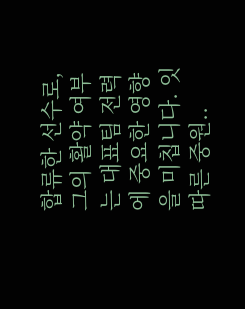합류한 선수로, 그의 활약 여부는 대표팀 전력에 중요한 영향을 미칩니다. 잇따른 중원..